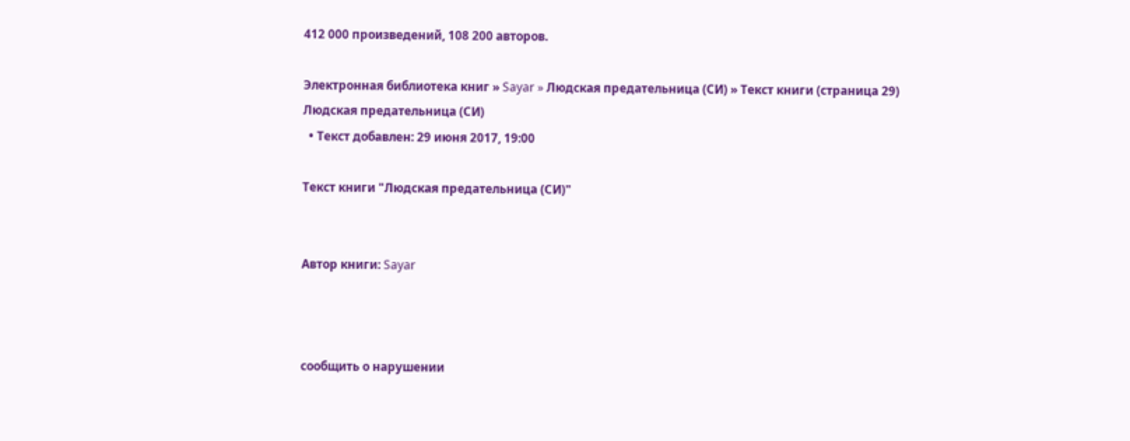412 000 произведений, 108 200 авторов.

Электронная библиотека книг » Sayar » Людская предательница (СИ) » Текст книги (страница 29)
Людская предательница (СИ)
  • Текст добавлен: 29 июня 2017, 19:00

Текст книги "Людская предательница (СИ)"


Автор книги: Sayar



сообщить о нарушении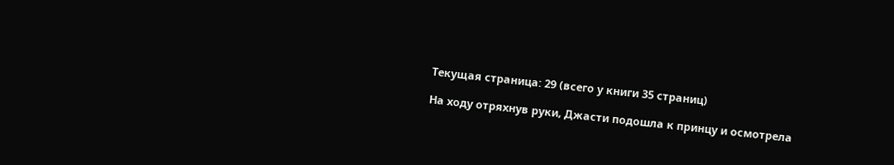Текущая страница: 29 (всего у книги 35 страниц)

На ходу отряхнув руки, Джасти подошла к принцу и осмотрела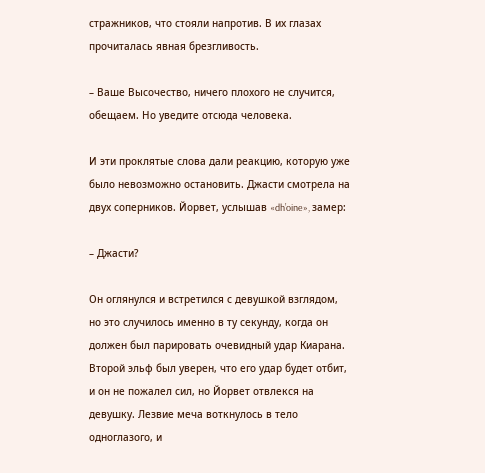стражников, что стояли напротив. В их глазах прочиталась явная брезгливость.

– Ваше Высочество, ничего плохого не случится, обещаем. Но уведите отсюда человека.

И эти проклятые слова дали реакцию, которую уже было невозможно остановить. Джасти смотрела на двух соперников. Йорвет, услышав «dh’oine», замер:

– Джасти?

Он оглянулся и встретился с девушкой взглядом, но это случилось именно в ту секунду, когда он должен был парировать очевидный удар Киарана. Второй эльф был уверен, что его удар будет отбит, и он не пожалел сил, но Йорвет отвлекся на девушку. Лезвие меча воткнулось в тело одноглазого, и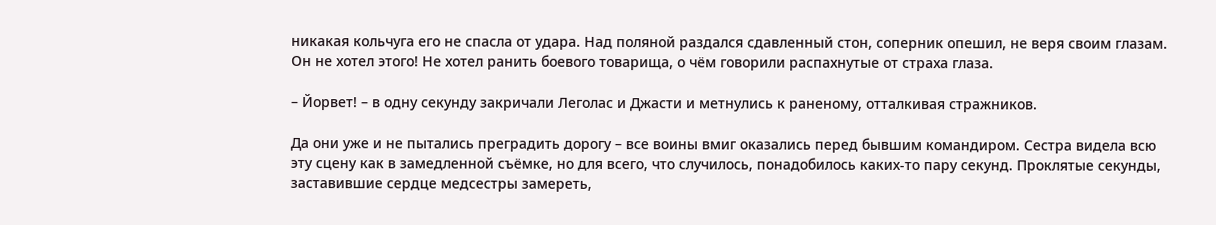никакая кольчуга его не спасла от удара. Над поляной раздался сдавленный стон, соперник опешил, не веря своим глазам. Он не хотел этого! Не хотел ранить боевого товарища, о чём говорили распахнутые от страха глаза.

– Йорвет! – в одну секунду закричали Леголас и Джасти и метнулись к раненому, отталкивая стражников.

Да они уже и не пытались преградить дорогу – все воины вмиг оказались перед бывшим командиром. Сестра видела всю эту сцену как в замедленной съёмке, но для всего, что случилось, понадобилось каких-то пару секунд. Проклятые секунды, заставившие сердце медсестры замереть,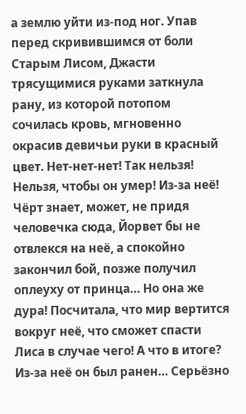а землю уйти из-под ног. Упав перед скривившимся от боли Старым Лисом, Джасти трясущимися руками заткнула рану, из которой потопом сочилась кровь, мгновенно окрасив девичьи руки в красный цвет. Нет-нет-нет! Так нельзя! Нельзя, чтобы он умер! Из-за неё! Чёрт знает, может, не придя человечка сюда, Йорвет бы не отвлекся на неё, а спокойно закончил бой, позже получил оплеуху от принца… Но она же дура! Посчитала, что мир вертится вокруг неё, что сможет спасти Лиса в случае чего! А что в итоге? Из-за неё он был ранен… Серьёзно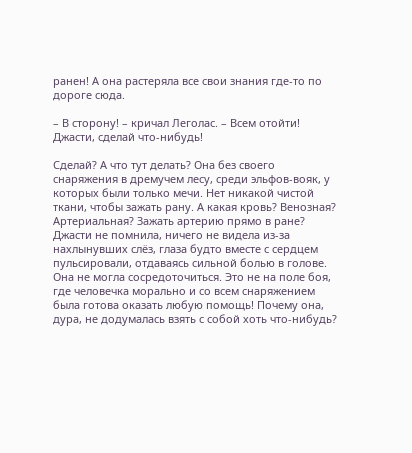ранен! А она растеряла все свои знания где-то по дороге сюда.

– В сторону! – кричал Леголас. – Всем отойти! Джасти, сделай что-нибудь!

Сделай? А что тут делать? Она без своего снаряжения в дремучем лесу, среди эльфов-вояк, у которых были только мечи. Нет никакой чистой ткани, чтобы зажать рану. А какая кровь? Венозная? Артериальная? Зажать артерию прямо в ране? Джасти не помнила, ничего не видела из-за нахлынувших слёз, глаза будто вместе с сердцем пульсировали, отдаваясь сильной болью в голове. Она не могла сосредоточиться. Это не на поле боя, где человечка морально и со всем снаряжением была готова оказать любую помощь! Почему она, дура, не додумалась взять с собой хоть что-нибудь?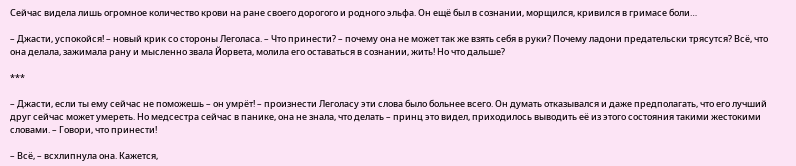Сейчас видела лишь огромное количество крови на ране своего дорогого и родного эльфа. Он ещё был в сознании, морщился, кривился в гримасе боли…

– Джасти, успокойся! – новый крик со стороны Леголаса. – Что принести? – почему она не может так же взять себя в руки? Почему ладони предательски трясутся? Всё, что она делала, зажимала рану и мысленно звала Йорвета, молила его оставаться в сознании, жить! Но что дальше?

***

– Джасти, если ты ему сейчас не поможешь – он умрёт! – произнести Леголасу эти слова было больнее всего. Он думать отказывался и даже предполагать, что его лучший друг сейчас может умереть. Но медсестра сейчас в панике, она не знала, что делать – принц это видел, приходилось выводить её из этого состояния такими жестокими словами. – Говори, что принести!

– Всё, – всхлипнула она. Кажется,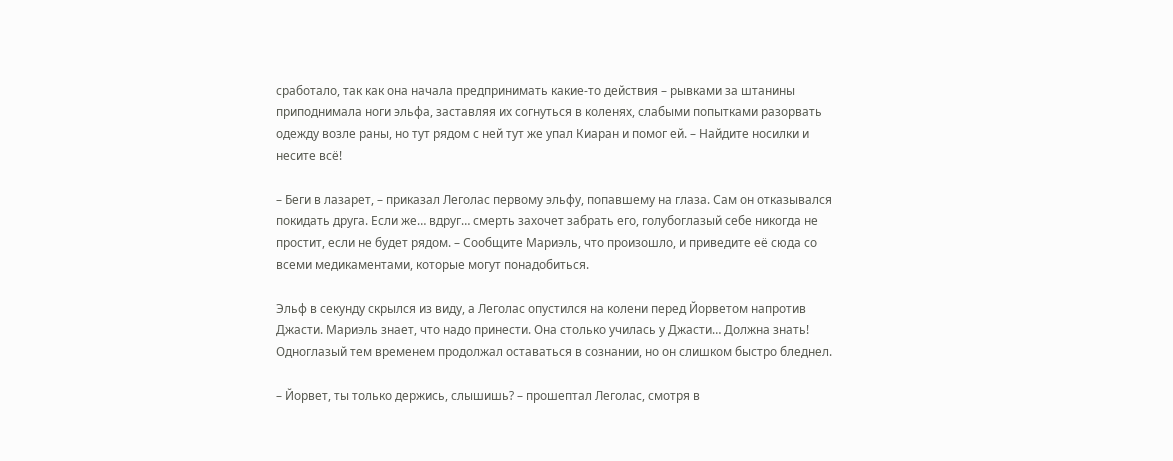сработало, так как она начала предпринимать какие-то действия – рывками за штанины приподнимала ноги эльфа, заставляя их согнуться в коленях, слабыми попытками разорвать одежду возле раны, но тут рядом с ней тут же упал Киаран и помог ей. – Найдите носилки и несите всё!

– Беги в лазарет, – приказал Леголас первому эльфу, попавшему на глаза. Сам он отказывался покидать друга. Если же… вдруг… смерть захочет забрать его, голубоглазый себе никогда не простит, если не будет рядом. – Сообщите Мариэль, что произошло, и приведите её сюда со всеми медикаментами, которые могут понадобиться.

Эльф в секунду скрылся из виду, а Леголас опустился на колени перед Йорветом напротив Джасти. Мариэль знает, что надо принести. Она столько училась у Джасти… Должна знать! Одноглазый тем временем продолжал оставаться в сознании, но он слишком быстро бледнел.

– Йорвет, ты только держись, слышишь? – прошептал Леголас, смотря в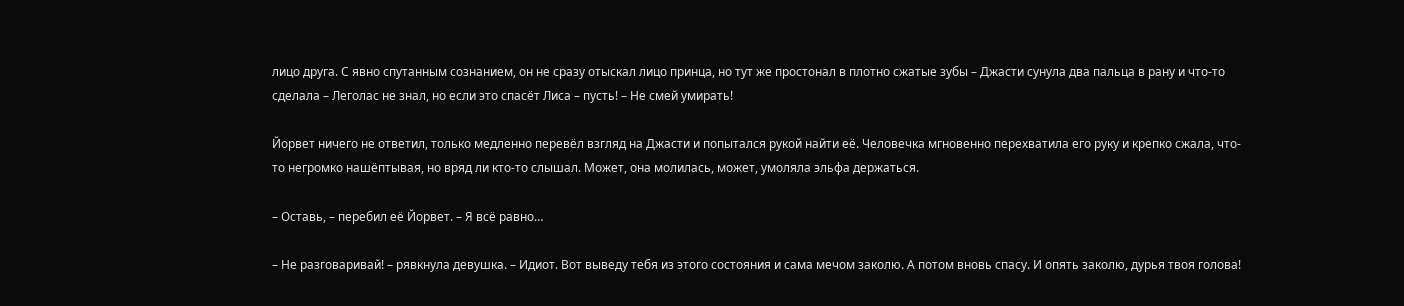лицо друга. С явно спутанным сознанием, он не сразу отыскал лицо принца, но тут же простонал в плотно сжатые зубы – Джасти сунула два пальца в рану и что-то сделала – Леголас не знал, но если это спасёт Лиса – пусть! – Не смей умирать!

Йорвет ничего не ответил, только медленно перевёл взгляд на Джасти и попытался рукой найти её. Человечка мгновенно перехватила его руку и крепко сжала, что-то негромко нашёптывая, но вряд ли кто-то слышал. Может, она молилась, может, умоляла эльфа держаться.

– Оставь, – перебил её Йорвет. – Я всё равно…

– Не разговаривай! – рявкнула девушка. – Идиот. Вот выведу тебя из этого состояния и сама мечом заколю. А потом вновь спасу. И опять заколю, дурья твоя голова!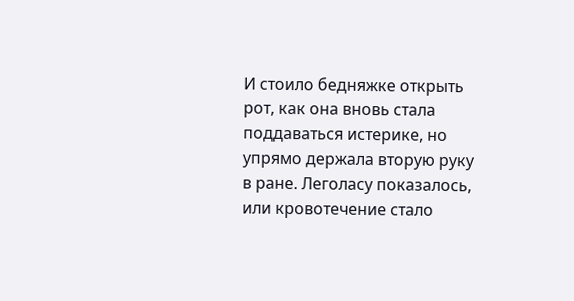И стоило бедняжке открыть рот, как она вновь стала поддаваться истерике, но упрямо держала вторую руку в ране. Леголасу показалось, или кровотечение стало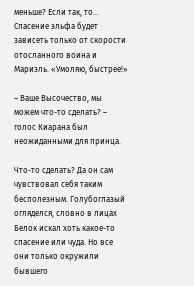меньше? Если так, то… Спасение эльфа будет зависеть только от скорости отосланного воина и Мариэль. «Умоляю, быстрее!»

– Ваше Высочество, мы можем что-то сделать? – голос Киарана был неожиданными для принца.

Что-то сделать? Да он сам чувствовал себя таким бесполезным. Голубоглазый огляделся, словно в лицах Белок искал хоть какое-то спасение или чуда. Но все они только окружили бывшего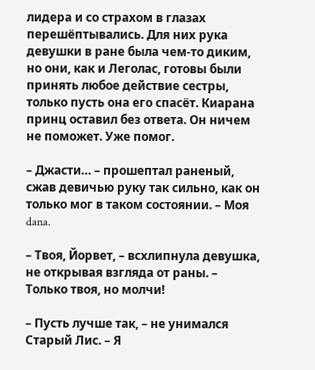лидера и со страхом в глазах перешёптывались. Для них рука девушки в ране была чем-то диким, но они, как и Леголас, готовы были принять любое действие сестры, только пусть она его спасёт. Киарана принц оставил без ответа. Он ничем не поможет. Уже помог.

– Джасти… – прошептал раненый, сжав девичью руку так сильно, как он только мог в таком состоянии. – Моя dana.

– Твоя, Йорвет, – всхлипнула девушка, не открывая взгляда от раны. – Только твоя, но молчи!

– Пусть лучше так, – не унимался Старый Лис. – Я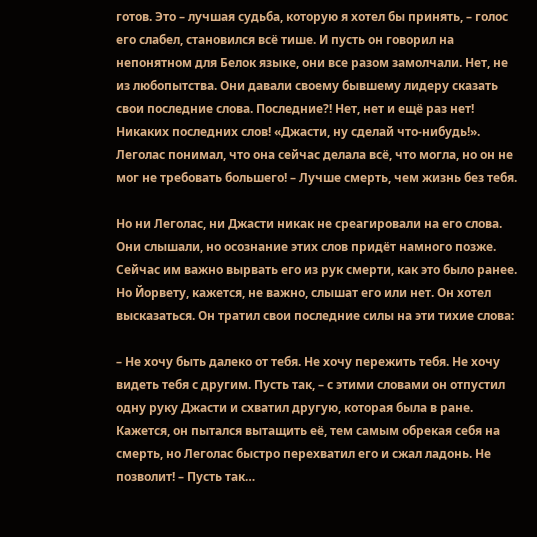готов. Это – лучшая судьба, которую я хотел бы принять, – голос его слабел, становился всё тише. И пусть он говорил на непонятном для Белок языке, они все разом замолчали. Нет, не из любопытства. Они давали своему бывшему лидеру сказать свои последние слова. Последние?! Нет, нет и ещё раз нет! Никаких последних слов! «Джасти, ну сделай что-нибудь!». Леголас понимал, что она сейчас делала всё, что могла, но он не мог не требовать большего! – Лучше смерть, чем жизнь без тебя.

Но ни Леголас, ни Джасти никак не среагировали на его слова. Они слышали, но осознание этих слов придёт намного позже. Сейчас им важно вырвать его из рук смерти, как это было ранее. Но Йорвету, кажется, не важно, слышат его или нет. Он хотел высказаться. Он тратил свои последние силы на эти тихие слова:

– Не хочу быть далеко от тебя. Не хочу пережить тебя. Не хочу видеть тебя с другим. Пусть так, – с этими словами он отпустил одну руку Джасти и схватил другую, которая была в ране. Кажется, он пытался вытащить её, тем самым обрекая себя на смерть, но Леголас быстро перехватил его и сжал ладонь. Не позволит! – Пусть так…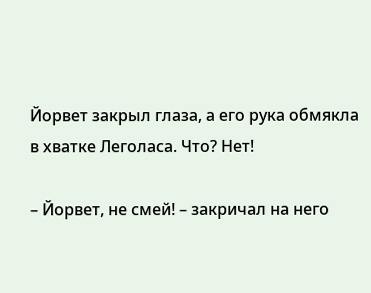Йорвет закрыл глаза, а его рука обмякла в хватке Леголаса. Что? Нет!

– Йорвет, не смей! – закричал на него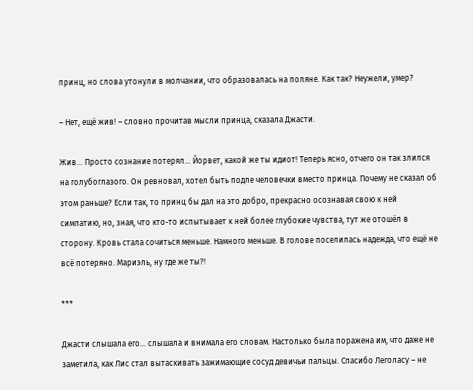принц, но слова утонули в молчании, что образовалась на поляне. Как так? Неужели, умер?

– Нет, ещё жив! – словно прочитав мысли принца, сказала Джасти.

Жив… Просто сознание потерял… Йорвет, какой же ты идиот! Теперь ясно, отчего он так злился на голубоглазого. Он ревновал, хотел быть подле человечки вместо принца. Почему не сказал об этом раньше? Если так, то принц бы дал на это добро, прекрасно осознавая свою к ней симпатию, но, зная, что кто-то испытывает к ней более глубокие чувства, тут же отошёл в сторону. Кровь стала сочиться меньше. Намного меньше. В голове поселилась надежда, что ещё не всё потеряно. Мариэль, ну где же ты?!

***

Джасти слышала его… слышала и внимала его словам. Настолько была поражена им, что даже не заметила, как Лис стал вытаскивать зажимающие сосуд девичьи пальцы. Спасибо Леголасу – не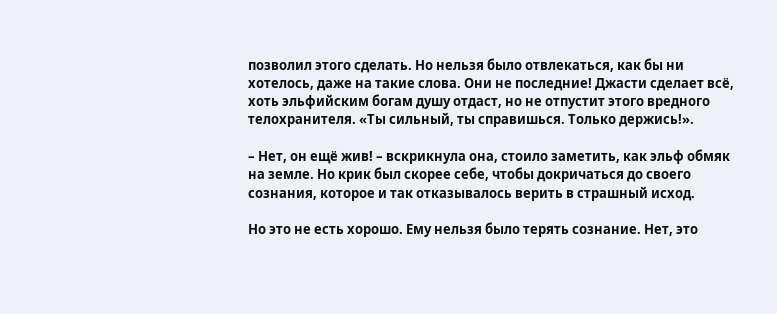позволил этого сделать. Но нельзя было отвлекаться, как бы ни хотелось, даже на такие слова. Они не последние! Джасти сделает всё, хоть эльфийским богам душу отдаст, но не отпустит этого вредного телохранителя. «Ты сильный, ты справишься. Только держись!».

– Нет, он ещё жив! – вскрикнула она, стоило заметить, как эльф обмяк на земле. Но крик был скорее себе, чтобы докричаться до своего сознания, которое и так отказывалось верить в страшный исход.

Но это не есть хорошо. Ему нельзя было терять сознание. Нет, это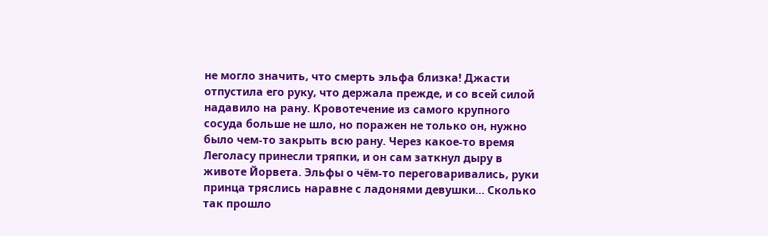не могло значить, что смерть эльфа близка! Джасти отпустила его руку, что держала прежде, и со всей силой надавило на рану. Кровотечение из самого крупного сосуда больше не шло, но поражен не только он, нужно было чем-то закрыть всю рану. Через какое-то время Леголасу принесли тряпки, и он сам заткнул дыру в животе Йорвета. Эльфы о чём-то переговаривались, руки принца тряслись наравне с ладонями девушки… Сколько так прошло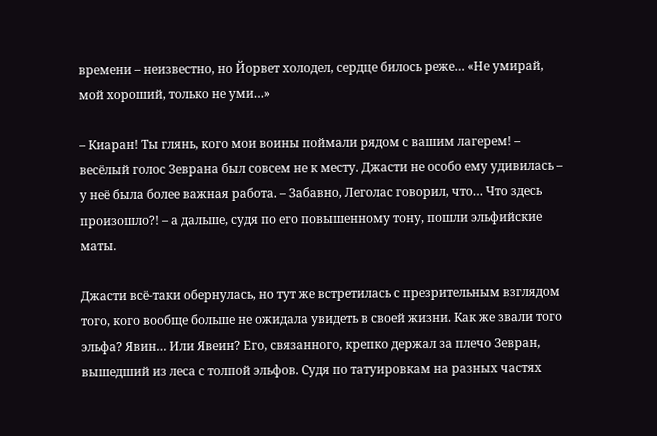времени – неизвестно, но Йорвет холодел, сердце билось реже… «Не умирай, мой хороший, только не уми…»

– Киаран! Ты глянь, кого мои воины поймали рядом с вашим лагерем! – весёлый голос Зеврана был совсем не к месту. Джасти не особо ему удивилась – у неё была более важная работа. – Забавно, Леголас говорил, что… Что здесь произошло?! – а дальше, судя по его повышенному тону, пошли эльфийские маты.

Джасти всё-таки обернулась, но тут же встретилась с презрительным взглядом того, кого вообще больше не ожидала увидеть в своей жизни. Как же звали того эльфа? Явин… Или Явеин? Его, связанного, крепко держал за плечо Зевран, вышедший из леса с толпой эльфов. Судя по татуировкам на разных частях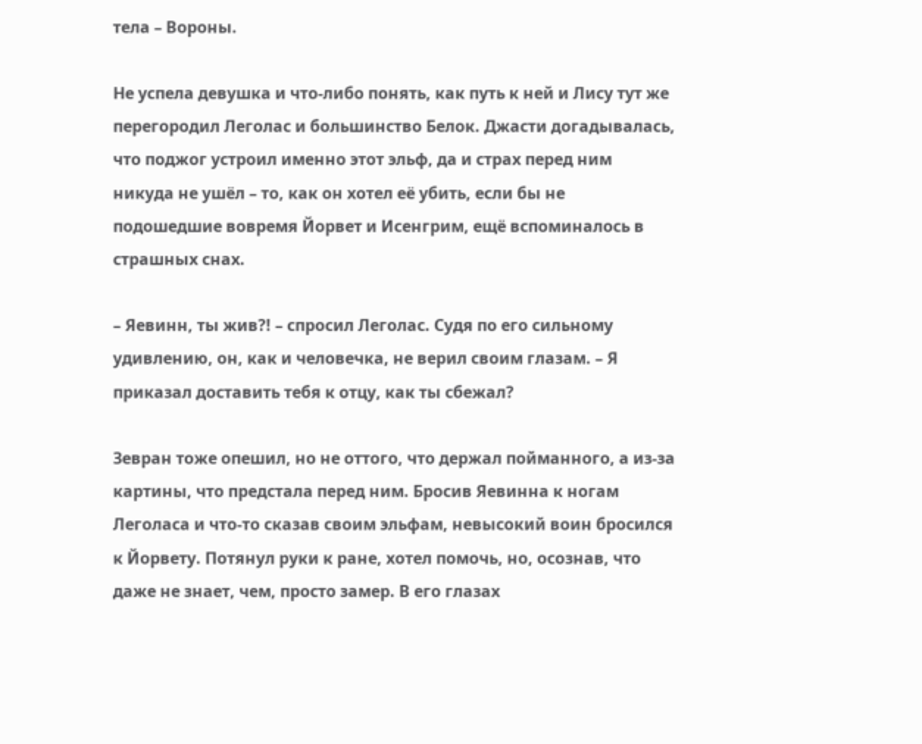тела – Вороны.

Не успела девушка и что-либо понять, как путь к ней и Лису тут же перегородил Леголас и большинство Белок. Джасти догадывалась, что поджог устроил именно этот эльф, да и страх перед ним никуда не ушёл – то, как он хотел её убить, если бы не подошедшие вовремя Йорвет и Исенгрим, ещё вспоминалось в страшных снах.

– Яевинн, ты жив?! – спросил Леголас. Судя по его сильному удивлению, он, как и человечка, не верил своим глазам. – Я приказал доставить тебя к отцу, как ты сбежал?

Зевран тоже опешил, но не оттого, что держал пойманного, а из-за картины, что предстала перед ним. Бросив Яевинна к ногам Леголаса и что-то сказав своим эльфам, невысокий воин бросился к Йорвету. Потянул руки к ране, хотел помочь, но, осознав, что даже не знает, чем, просто замер. В его глазах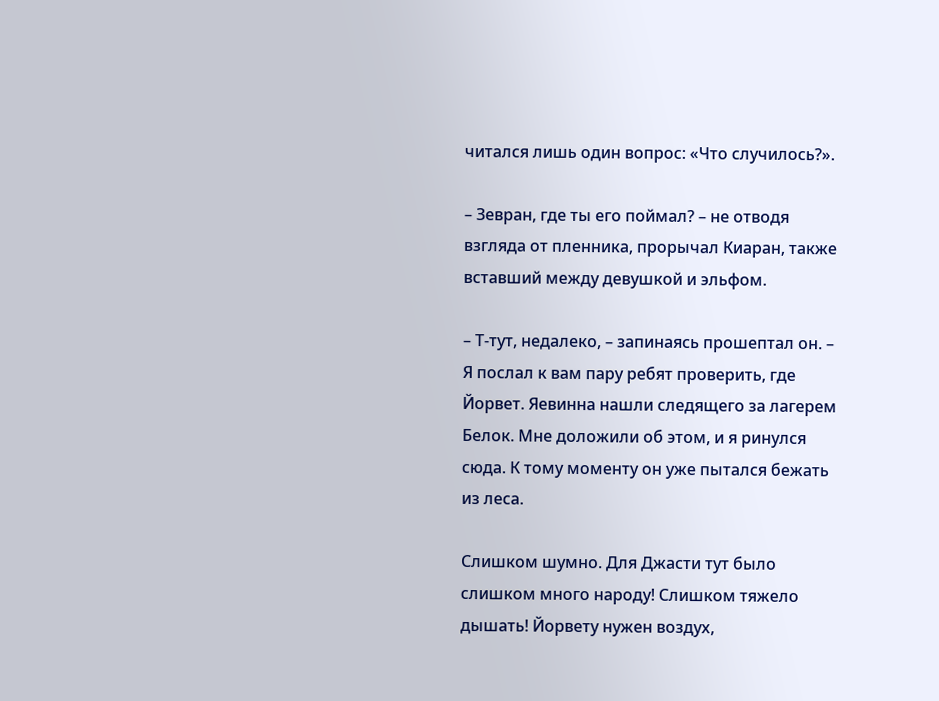читался лишь один вопрос: «Что случилось?».

– Зевран, где ты его поймал? – не отводя взгляда от пленника, прорычал Киаран, также вставший между девушкой и эльфом.

– Т-тут, недалеко, – запинаясь прошептал он. – Я послал к вам пару ребят проверить, где Йорвет. Яевинна нашли следящего за лагерем Белок. Мне доложили об этом, и я ринулся сюда. К тому моменту он уже пытался бежать из леса.

Слишком шумно. Для Джасти тут было слишком много народу! Слишком тяжело дышать! Йорвету нужен воздух,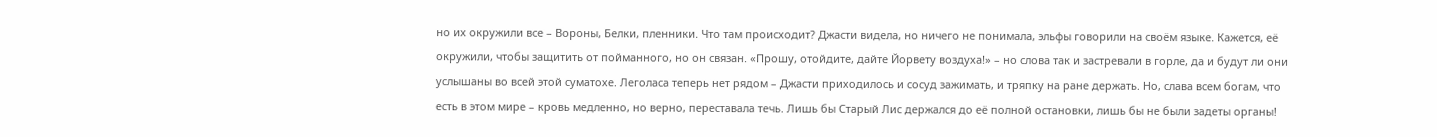но их окружили все – Вороны, Белки, пленники. Что там происходит? Джасти видела, но ничего не понимала, эльфы говорили на своём языке. Кажется, её окружили, чтобы защитить от пойманного, но он связан. «Прошу, отойдите, дайте Йорвету воздуха!» – но слова так и застревали в горле, да и будут ли они услышаны во всей этой суматохе. Леголаса теперь нет рядом – Джасти приходилось и сосуд зажимать, и тряпку на ране держать. Но, слава всем богам, что есть в этом мире – кровь медленно, но верно, переставала течь. Лишь бы Старый Лис держался до её полной остановки, лишь бы не были задеты органы!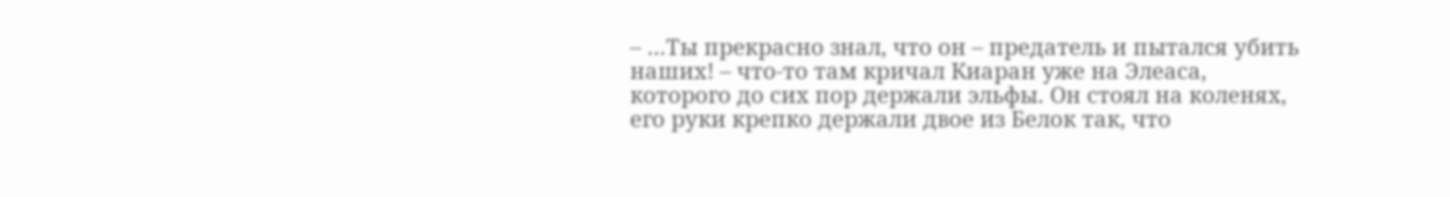– …Ты прекрасно знал, что он – предатель и пытался убить наших! – что-то там кричал Киаран уже на Элеаса, которого до сих пор держали эльфы. Он стоял на коленях, его руки крепко держали двое из Белок так, что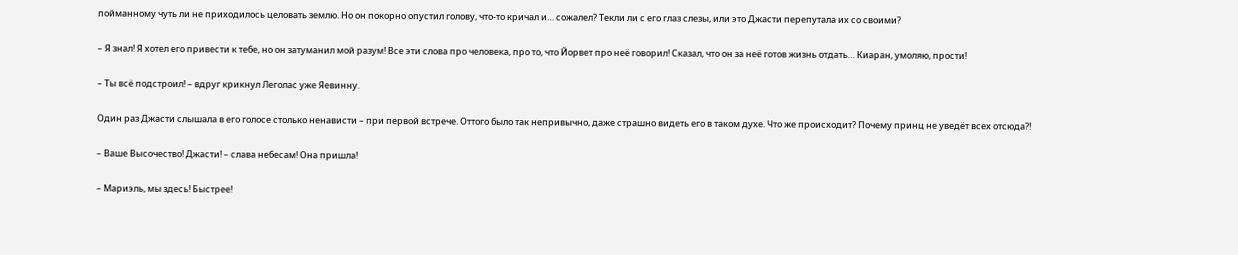пойманному чуть ли не приходилось целовать землю. Но он покорно опустил голову, что-то кричал и… сожалел? Текли ли с его глаз слезы, или это Джасти перепутала их со своими?

– Я знал! Я хотел его привести к тебе, но он затуманил мой разум! Все эти слова про человека, про то, что Йорвет про неё говорил! Сказал, что он за неё готов жизнь отдать… Киаран, умоляю, прости!

– Ты всё подстроил! – вдруг крикнул Леголас уже Яевинну.

Один раз Джасти слышала в его голосе столько ненависти – при первой встрече. Оттого было так непривычно, даже страшно видеть его в таком духе. Что же происходит? Почему принц не уведёт всех отсюда?!

– Ваше Высочество! Джасти! – слава небесам! Она пришла!

– Мариэль, мы здесь! Быстрее!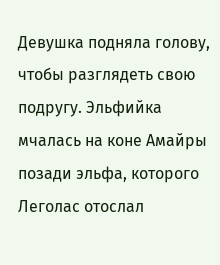Девушка подняла голову, чтобы разглядеть свою подругу. Эльфийка мчалась на коне Амайры позади эльфа, которого Леголас отослал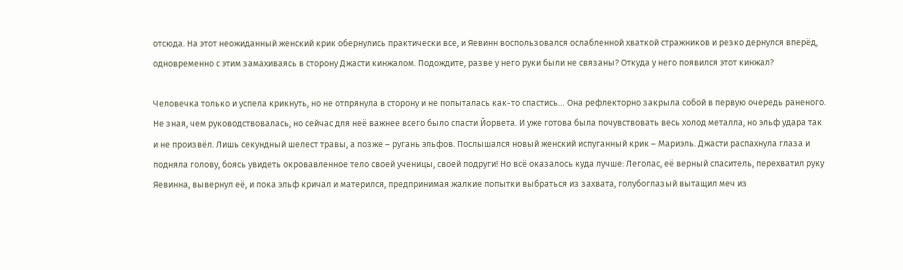отсюда. На этот неожиданный женский крик обернулись практически все, и Яевинн воспользовался ослабленной хваткой стражников и резко дернулся вперёд, одновременно с этим замахиваясь в сторону Джасти кинжалом. Подождите, разве у него руки были не связаны? Откуда у него появился этот кинжал?

Человечка только и успела крикнуть, но не отпрянула в сторону и не попыталась как-то спастись… Она рефлекторно закрыла собой в первую очередь раненого. Не зная, чем руководствовалась, но сейчас для неё важнее всего было спасти Йорвета. И уже готова была почувствовать весь холод металла, но эльф удара так и не произвёл. Лишь секундный шелест травы, а позже – ругань эльфов. Послышался новый женский испуганный крик – Мариэль. Джасти распахнула глаза и подняла голову, боясь увидеть окровавленное тело своей ученицы, своей подруги! Но всё оказалось куда лучше: Леголас, её верный спаситель, перехватил руку Яевинна, вывернул её, и пока эльф кричал и матерился, предпринимая жалкие попытки выбраться из захвата, голубоглазый вытащил меч из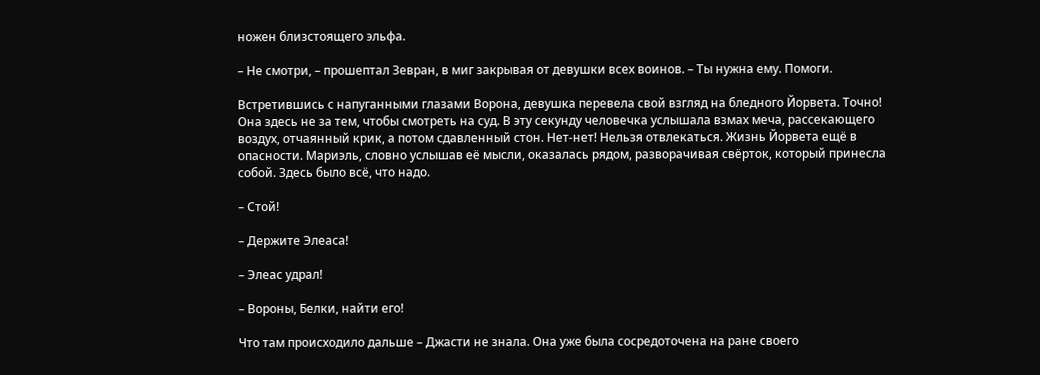ножен близстоящего эльфа.

– Не смотри, – прошептал Зевран, в миг закрывая от девушки всех воинов. – Ты нужна ему. Помоги.

Встретившись с напуганными глазами Ворона, девушка перевела свой взгляд на бледного Йорвета. Точно! Она здесь не за тем, чтобы смотреть на суд. В эту секунду человечка услышала взмах меча, рассекающего воздух, отчаянный крик, а потом сдавленный стон. Нет-нет! Нельзя отвлекаться. Жизнь Йорвета ещё в опасности. Мариэль, словно услышав её мысли, оказалась рядом, разворачивая свёрток, который принесла собой. Здесь было всё, что надо.

– Стой!

– Держите Элеаса!

– Элеас удрал!

– Вороны, Белки, найти его!

Что там происходило дальше – Джасти не знала. Она уже была сосредоточена на ране своего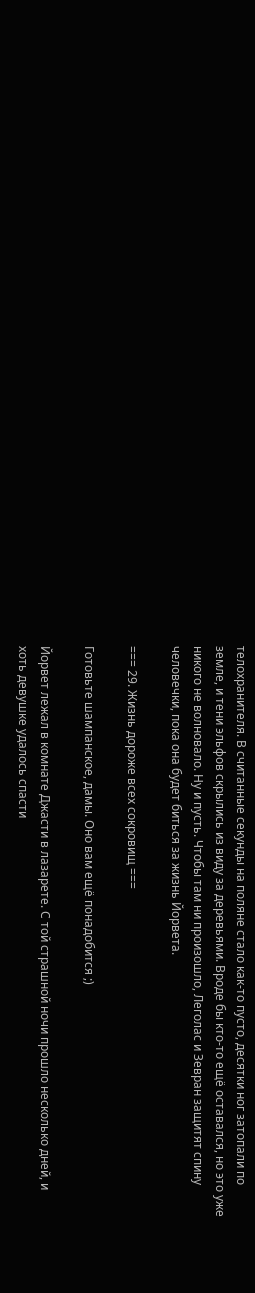телохранителя. В считанные секунды на поляне стало как-то пусто, десятки ног затопали по земле, и тени эльфов скрылись из виду за деревьями. Вроде бы кто-то ещё оставался, но это уже никого не волновало. Ну и пусть. Чтобы там ни произошло, Леголас и Зевран защитят спину человечки, пока она будет биться за жизнь Йорвета.

=== 29. Жизнь дороже всех сокровищ ===

Готовьте шампанское, дамы. Оно вам ещё понадобится ;)

Йорвет лежал в комнате Джасти в лазарете. С той страшной ночи прошло несколько дней, и хоть девушке удалось спасти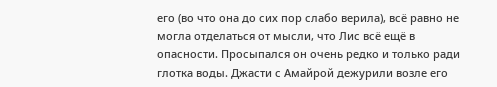его (во что она до сих пор слабо верила), всё равно не могла отделаться от мысли, что Лис всё ещё в опасности. Просыпался он очень редко и только ради глотка воды. Джасти с Амайрой дежурили возле его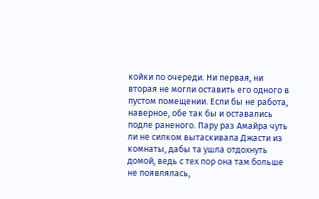койки по очереди. Ни первая, ни вторая не могли оставить его одного в пустом помещении. Если бы не работа, наверное, обе так бы и оставались подле раненого. Пару раз Амайра чуть ли не силком вытаскивала Джасти из комнаты, дабы та ушла отдохнуть домой, ведь с тех пор она там больше не появлялась,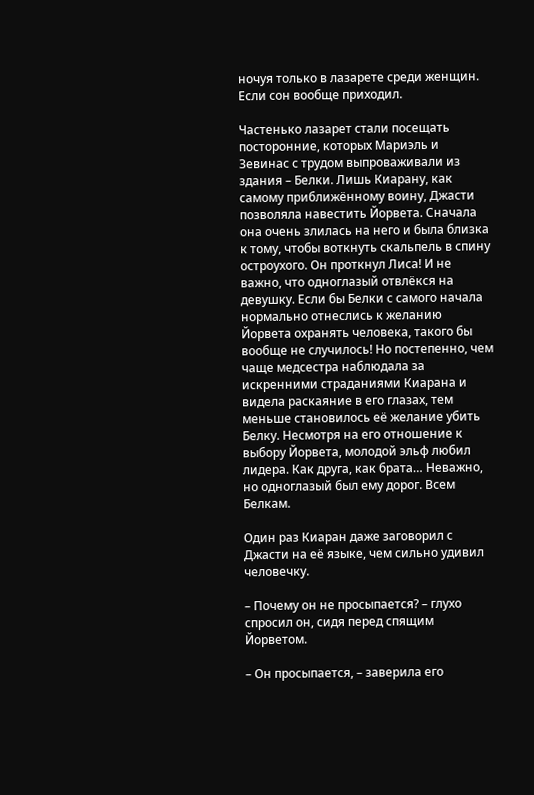ночуя только в лазарете среди женщин. Если сон вообще приходил.

Частенько лазарет стали посещать посторонние, которых Мариэль и Зевинас с трудом выпроваживали из здания – Белки. Лишь Киарану, как самому приближённому воину, Джасти позволяла навестить Йорвета. Сначала она очень злилась на него и была близка к тому, чтобы воткнуть скальпель в спину остроухого. Он проткнул Лиса! И не важно, что одноглазый отвлёкся на девушку. Если бы Белки с самого начала нормально отнеслись к желанию Йорвета охранять человека, такого бы вообще не случилось! Но постепенно, чем чаще медсестра наблюдала за искренними страданиями Киарана и видела раскаяние в его глазах, тем меньше становилось её желание убить Белку. Несмотря на его отношение к выбору Йорвета, молодой эльф любил лидера. Как друга, как брата… Неважно, но одноглазый был ему дорог. Всем Белкам.

Один раз Киаран даже заговорил с Джасти на её языке, чем сильно удивил человечку.

– Почему он не просыпается? – глухо спросил он, сидя перед спящим Йорветом.

– Он просыпается, – заверила его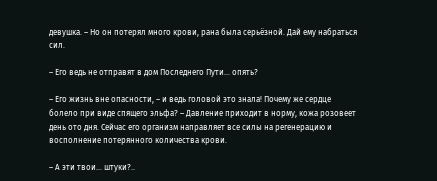девушка. – Но он потерял много крови, рана была серьёзной. Дай ему набраться сил.

– Его ведь не отправят в дом Последнего Пути… опять?

– Его жизнь вне опасности, – и ведь головой это знала! Почему же сердце болело при виде спящего эльфа? – Давление приходит в норму, кожа розовеет день ото дня. Сейчас его организм направляет все силы на регенерацию и восполнение потерянного количества крови.

– А эти твои… штуки?..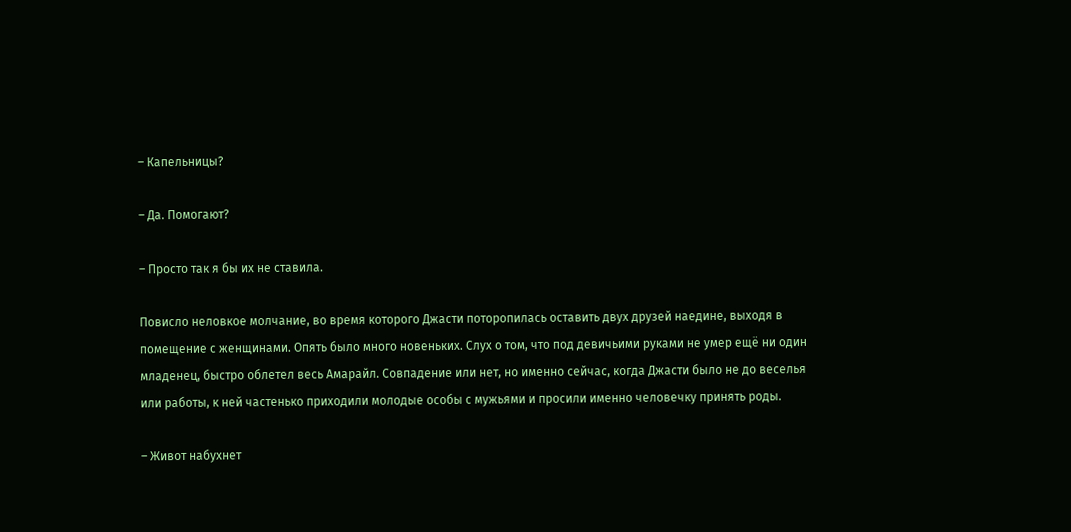– Капельницы?

– Да. Помогают?

– Просто так я бы их не ставила.

Повисло неловкое молчание, во время которого Джасти поторопилась оставить двух друзей наедине, выходя в помещение с женщинами. Опять было много новеньких. Слух о том, что под девичьими руками не умер ещё ни один младенец, быстро облетел весь Амарайл. Совпадение или нет, но именно сейчас, когда Джасти было не до веселья или работы, к ней частенько приходили молодые особы с мужьями и просили именно человечку принять роды.

– Живот набухнет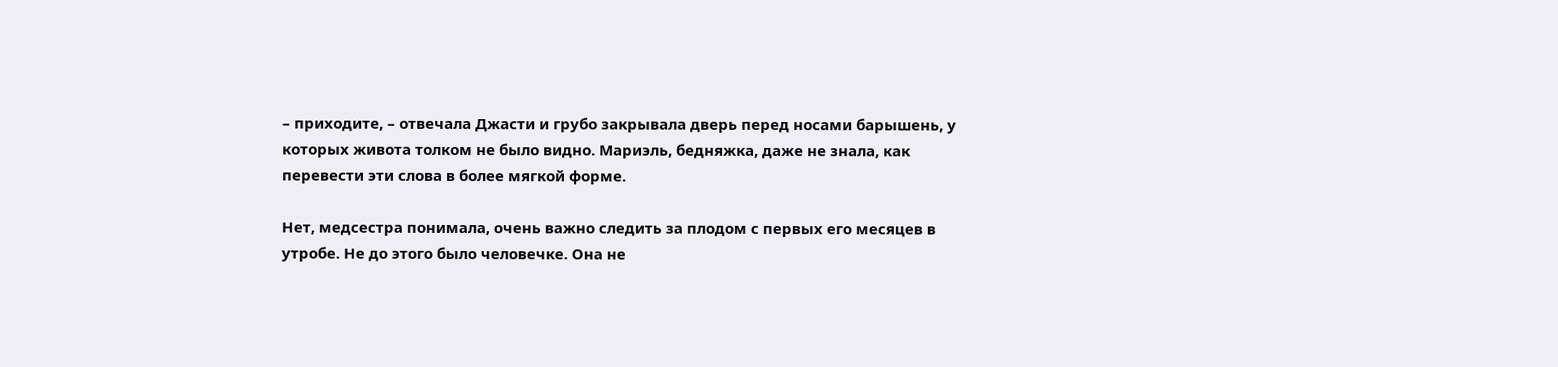– приходите, – отвечала Джасти и грубо закрывала дверь перед носами барышень, у которых живота толком не было видно. Мариэль, бедняжка, даже не знала, как перевести эти слова в более мягкой форме.

Нет, медсестра понимала, очень важно следить за плодом с первых его месяцев в утробе. Не до этого было человечке. Она не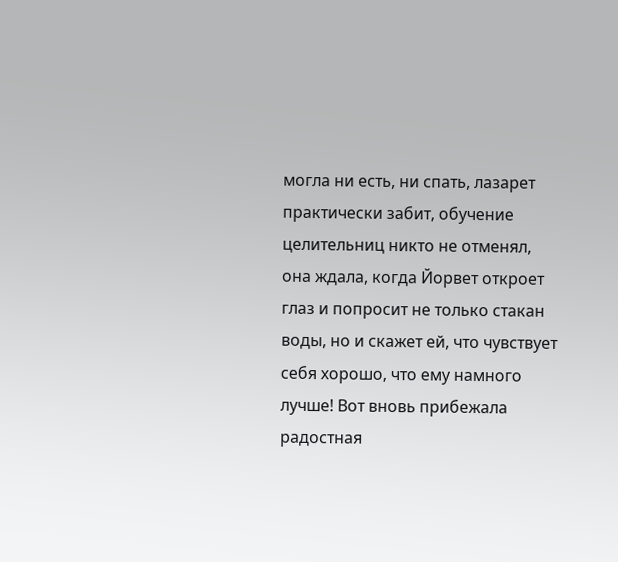могла ни есть, ни спать, лазарет практически забит, обучение целительниц никто не отменял, она ждала, когда Йорвет откроет глаз и попросит не только стакан воды, но и скажет ей, что чувствует себя хорошо, что ему намного лучше! Вот вновь прибежала радостная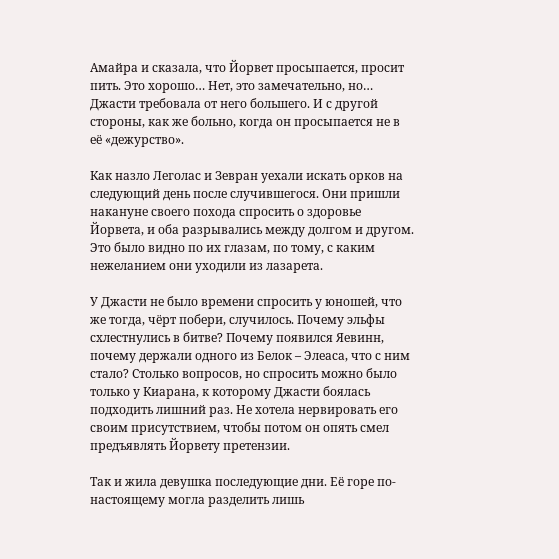Амайра и сказала, что Йорвет просыпается, просит пить. Это хорошо… Нет, это замечательно, но… Джасти требовала от него большего. И с другой стороны, как же больно, когда он просыпается не в её «дежурство».

Как назло Леголас и Зевран уехали искать орков на следующий день после случившегося. Они пришли накануне своего похода спросить о здоровье Йорвета, и оба разрывались между долгом и другом. Это было видно по их глазам, по тому, с каким нежеланием они уходили из лазарета.

У Джасти не было времени спросить у юношей, что же тогда, чёрт побери, случилось. Почему эльфы схлестнулись в битве? Почему появился Яевинн, почему держали одного из Белок – Элеаса, что с ним стало? Столько вопросов, но спросить можно было только у Киарана, к которому Джасти боялась подходить лишний раз. Не хотела нервировать его своим присутствием, чтобы потом он опять смел предъявлять Йорвету претензии.

Так и жила девушка последующие дни. Её горе по-настоящему могла разделить лишь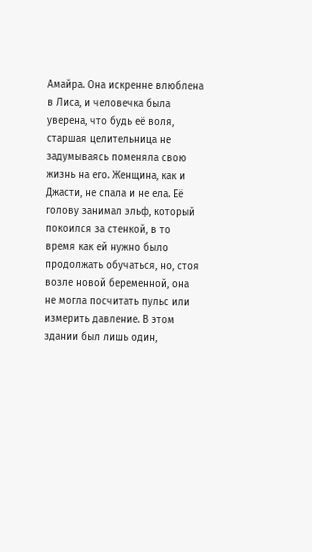Амайра. Она искренне влюблена в Лиса, и человечка была уверена, что будь её воля, старшая целительница не задумываясь поменяла свою жизнь на его. Женщина, как и Джасти, не спала и не ела. Её голову занимал эльф, который покоился за стенкой, в то время как ей нужно было продолжать обучаться, но, стоя возле новой беременной, она не могла посчитать пульс или измерить давление. В этом здании был лишь один,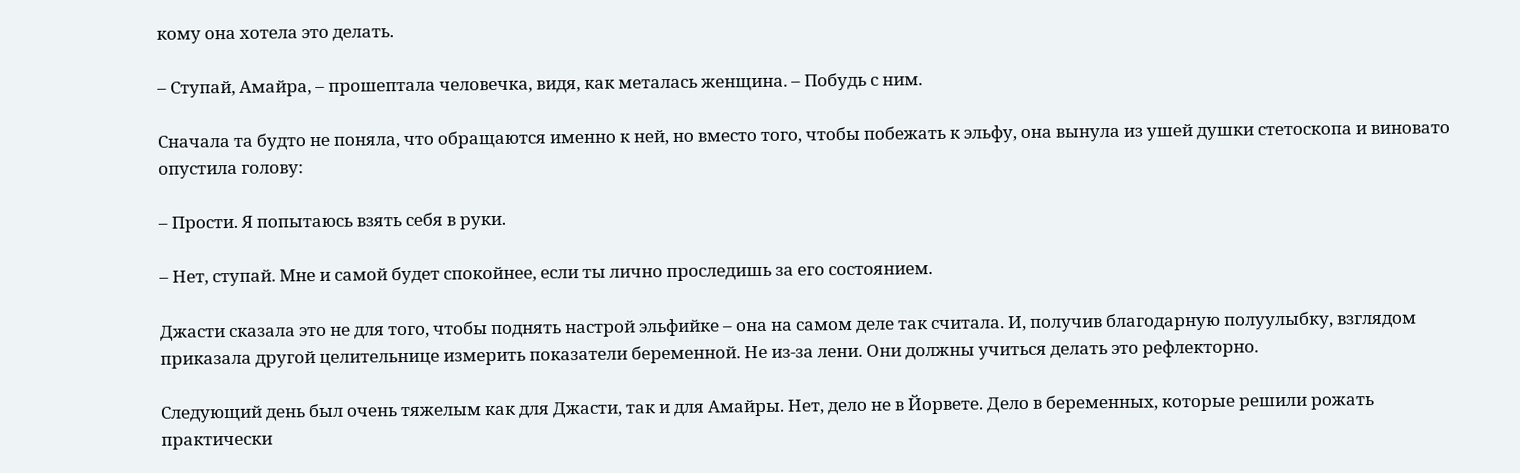кому она хотела это делать.

– Ступай, Амайра, – прошептала человечка, видя, как металась женщина. – Побудь с ним.

Сначала та будто не поняла, что обращаются именно к ней, но вместо того, чтобы побежать к эльфу, она вынула из ушей душки стетоскопа и виновато опустила голову:

– Прости. Я попытаюсь взять себя в руки.

– Нет, ступай. Мне и самой будет спокойнее, если ты лично проследишь за его состоянием.

Джасти сказала это не для того, чтобы поднять настрой эльфийке – она на самом деле так считала. И, получив благодарную полуулыбку, взглядом приказала другой целительнице измерить показатели беременной. Не из-за лени. Они должны учиться делать это рефлекторно.

Следующий день был очень тяжелым как для Джасти, так и для Амайры. Нет, дело не в Йорвете. Дело в беременных, которые решили рожать практически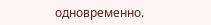одновременно.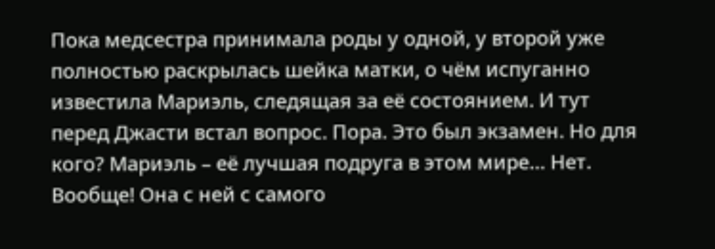Пока медсестра принимала роды у одной, у второй уже полностью раскрылась шейка матки, о чём испуганно известила Мариэль, следящая за её состоянием. И тут перед Джасти встал вопрос. Пора. Это был экзамен. Но для кого? Мариэль – её лучшая подруга в этом мире… Нет. Вообще! Она с ней с самого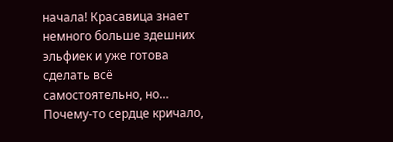начала! Красавица знает немного больше здешних эльфиек и уже готова сделать всё самостоятельно, но… Почему-то сердце кричало,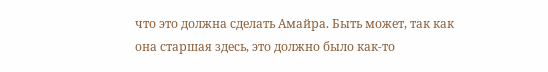что это должна сделать Амайра. Быть может, так как она старшая здесь, это должно было как-то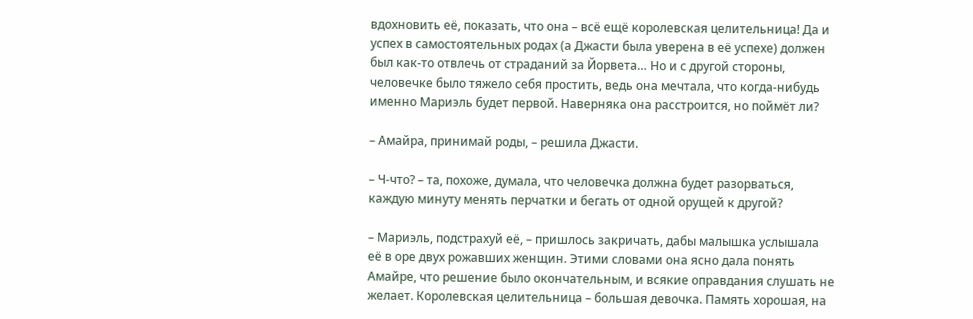вдохновить её, показать, что она – всё ещё королевская целительница! Да и успех в самостоятельных родах (а Джасти была уверена в её успехе) должен был как-то отвлечь от страданий за Йорвета… Но и с другой стороны, человечке было тяжело себя простить, ведь она мечтала, что когда-нибудь именно Мариэль будет первой. Наверняка она расстроится, но поймёт ли?

– Амайра, принимай роды, – решила Джасти.

– Ч-что? – та, похоже, думала, что человечка должна будет разорваться, каждую минуту менять перчатки и бегать от одной орущей к другой?

– Мариэль, подстрахуй её, – пришлось закричать, дабы малышка услышала её в оре двух рожавших женщин. Этими словами она ясно дала понять Амайре, что решение было окончательным, и всякие оправдания слушать не желает. Королевская целительница – большая девочка. Память хорошая, на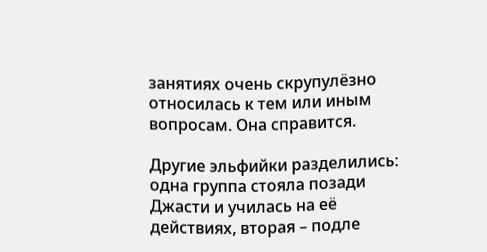занятиях очень скрупулёзно относилась к тем или иным вопросам. Она справится.

Другие эльфийки разделились: одна группа стояла позади Джасти и училась на её действиях, вторая – подле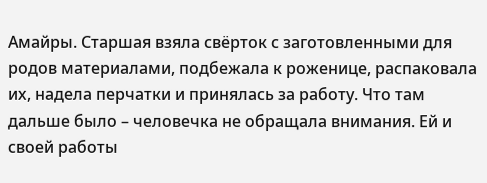Амайры. Старшая взяла свёрток с заготовленными для родов материалами, подбежала к роженице, распаковала их, надела перчатки и принялась за работу. Что там дальше было – человечка не обращала внимания. Ей и своей работы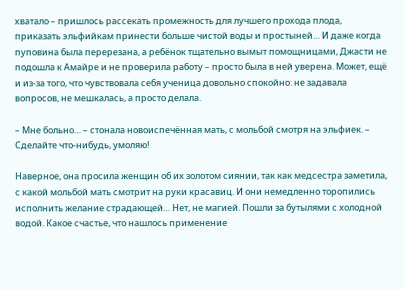хватало – пришлось рассекать промежность для лучшего прохода плода, приказать эльфийкам принести больше чистой воды и простыней… И даже когда пуповина была перерезана, а ребёнок тщательно вымыт помощницами, Джасти не подошла к Амайре и не проверила работу – просто была в ней уверена. Может, ещё и из-за того, что чувствовала себя ученица довольно спокойно: не задавала вопросов, не мешкалась, а просто делала.

– Мне больно… – стонала новоиспечённая мать, с мольбой смотря на эльфиек. – Сделайте что-нибудь, умоляю!

Наверное, она просила женщин об их золотом сиянии, так как медсестра заметила, с какой мольбой мать смотрит на руки красавиц. И они немедленно торопились исполнить желание страдающей… Нет, не магией. Пошли за бутылями с холодной водой. Какое счастье, что нашлось применение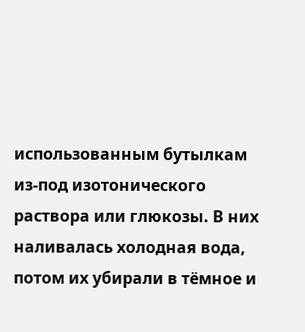использованным бутылкам из-под изотонического раствора или глюкозы. В них наливалась холодная вода, потом их убирали в тёмное и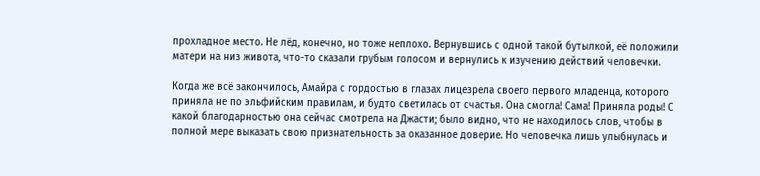прохладное место. Не лёд, конечно, но тоже неплохо. Вернувшись с одной такой бутылкой, её положили матери на низ живота, что-то сказали грубым голосом и вернулись к изучению действий человечки.

Когда же всё закончилось, Амайра с гордостью в глазах лицезрела своего первого младенца, которого приняла не по эльфийским правилам, и будто светилась от счастья. Она смогла! Сама! Приняла роды! С какой благодарностью она сейчас смотрела на Джасти; было видно, что не находилось слов, чтобы в полной мере выказать свою признательность за оказанное доверие. Но человечка лишь улыбнулась и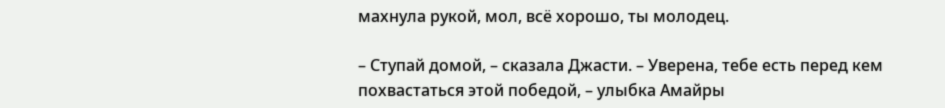махнула рукой, мол, всё хорошо, ты молодец.

– Ступай домой, – сказала Джасти. – Уверена, тебе есть перед кем похвастаться этой победой, – улыбка Амайры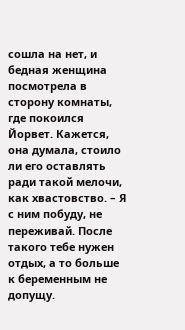сошла на нет, и бедная женщина посмотрела в сторону комнаты, где покоился Йорвет. Кажется, она думала, стоило ли его оставлять ради такой мелочи, как хвастовство. – Я с ним побуду, не переживай. После такого тебе нужен отдых, а то больше к беременным не допущу.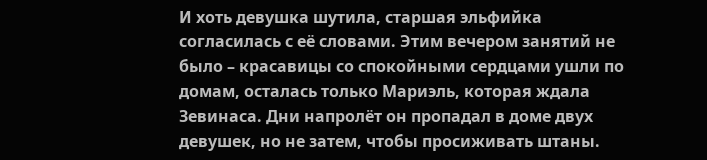И хоть девушка шутила, старшая эльфийка согласилась с её словами. Этим вечером занятий не было – красавицы со спокойными сердцами ушли по домам, осталась только Мариэль, которая ждала Зевинаса. Дни напролёт он пропадал в доме двух девушек, но не затем, чтобы просиживать штаны.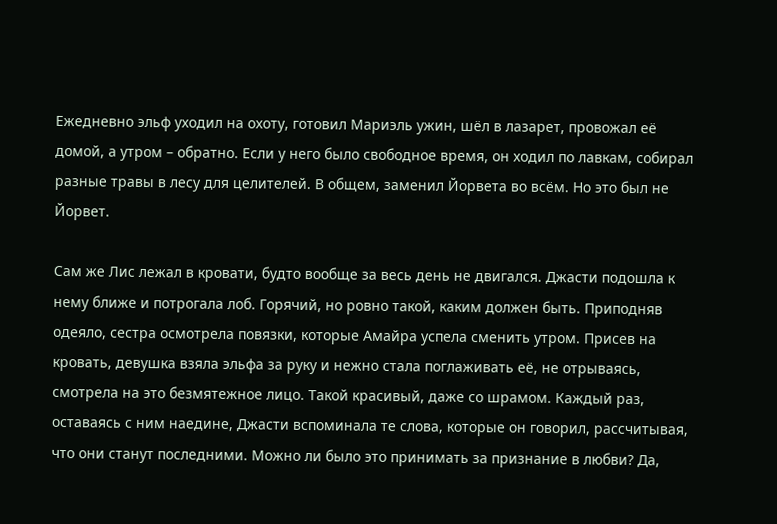Ежедневно эльф уходил на охоту, готовил Мариэль ужин, шёл в лазарет, провожал её домой, а утром – обратно. Если у него было свободное время, он ходил по лавкам, собирал разные травы в лесу для целителей. В общем, заменил Йорвета во всём. Но это был не Йорвет.

Сам же Лис лежал в кровати, будто вообще за весь день не двигался. Джасти подошла к нему ближе и потрогала лоб. Горячий, но ровно такой, каким должен быть. Приподняв одеяло, сестра осмотрела повязки, которые Амайра успела сменить утром. Присев на кровать, девушка взяла эльфа за руку и нежно стала поглаживать её, не отрываясь, смотрела на это безмятежное лицо. Такой красивый, даже со шрамом. Каждый раз, оставаясь с ним наедине, Джасти вспоминала те слова, которые он говорил, рассчитывая, что они станут последними. Можно ли было это принимать за признание в любви? Да,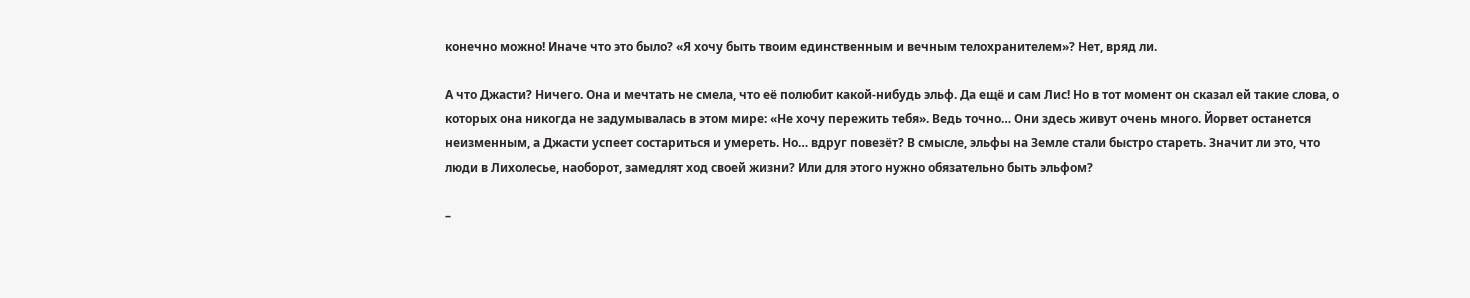конечно можно! Иначе что это было? «Я хочу быть твоим единственным и вечным телохранителем»? Нет, вряд ли.

А что Джасти? Ничего. Она и мечтать не смела, что её полюбит какой-нибудь эльф. Да ещё и сам Лис! Но в тот момент он сказал ей такие слова, о которых она никогда не задумывалась в этом мире: «Не хочу пережить тебя». Ведь точно… Они здесь живут очень много. Йорвет останется неизменным, а Джасти успеет состариться и умереть. Но… вдруг повезёт? В смысле, эльфы на Земле стали быстро стареть. Значит ли это, что люди в Лихолесье, наоборот, замедлят ход своей жизни? Или для этого нужно обязательно быть эльфом?

–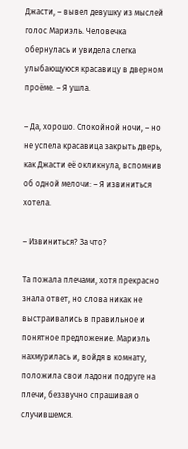Джасти, – вывел девушку из мыслей голос Мариэль. Человечка обернулась и увидела слегка улыбающуюся красавицу в дверном проёме. – Я ушла.

– Да, хорошо. Спокойной ночи, – но не успела красавица закрыть дверь, как Джасти её окликнула, вспомнив об одной мелочи: – Я извиниться хотела.

– Извиниться? За что?

Та пожала плечами, хотя прекрасно знала ответ, но слова никак не выстраивались в правильное и понятное предложение. Мариэль нахмурилась и, войдя в комнату, положила свои ладони подруге на плечи, беззвучно спрашивая о случившемся.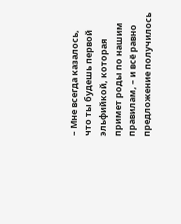– Мне всегда казалось, что ты будешь первой эльфийкой, которая примет роды по нашим правилам, – и всё равно предложение получилось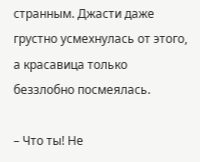странным. Джасти даже грустно усмехнулась от этого, а красавица только беззлобно посмеялась.

– Что ты! Не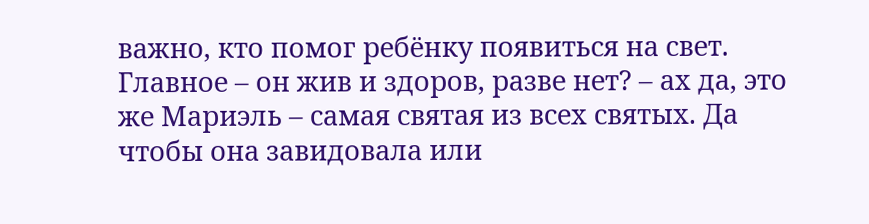важно, кто помог ребёнку появиться на свет. Главное – он жив и здоров, разве нет? – ах да, это же Мариэль – самая святая из всех святых. Да чтобы она завидовала или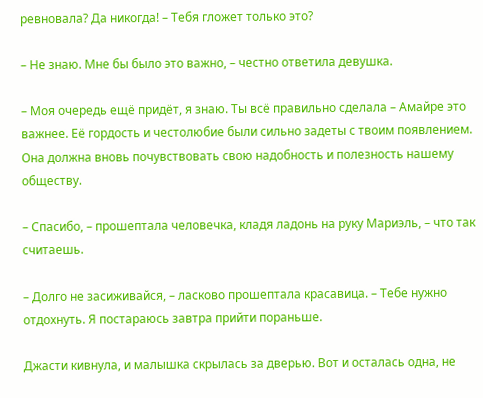ревновала? Да никогда! – Тебя гложет только это?

– Не знаю. Мне бы было это важно, – честно ответила девушка.

– Моя очередь ещё придёт, я знаю. Ты всё правильно сделала – Амайре это важнее. Её гордость и честолюбие были сильно задеты с твоим появлением. Она должна вновь почувствовать свою надобность и полезность нашему обществу.

– Спасибо, – прошептала человечка, кладя ладонь на руку Мариэль, – что так считаешь.

– Долго не засиживайся, – ласково прошептала красавица. – Тебе нужно отдохнуть. Я постараюсь завтра прийти пораньше.

Джасти кивнула, и малышка скрылась за дверью. Вот и осталась одна, не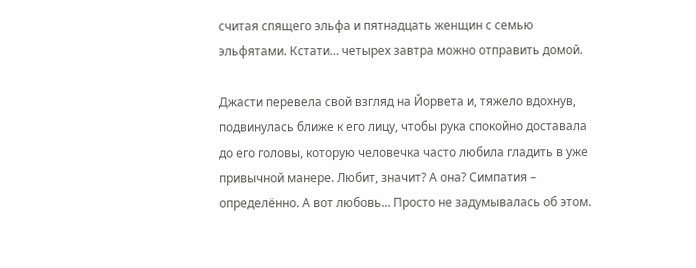считая спящего эльфа и пятнадцать женщин с семью эльфятами. Кстати… четырех завтра можно отправить домой.

Джасти перевела свой взгляд на Йорвета и, тяжело вдохнув, подвинулась ближе к его лицу, чтобы рука спокойно доставала до его головы, которую человечка часто любила гладить в уже привычной манере. Любит, значит? А она? Симпатия – определённо. А вот любовь… Просто не задумывалась об этом.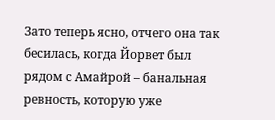Зато теперь ясно, отчего она так бесилась, когда Йорвет был рядом с Амайрой – банальная ревность, которую уже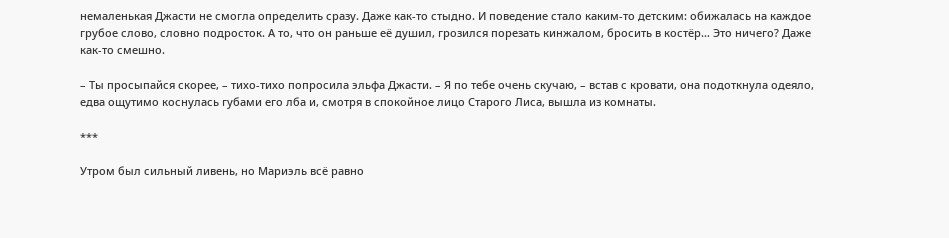немаленькая Джасти не смогла определить сразу. Даже как-то стыдно. И поведение стало каким-то детским: обижалась на каждое грубое слово, словно подросток. А то, что он раньше её душил, грозился порезать кинжалом, бросить в костёр… Это ничего? Даже как-то смешно.

– Ты просыпайся скорее, – тихо-тихо попросила эльфа Джасти. – Я по тебе очень скучаю, – встав с кровати, она подоткнула одеяло, едва ощутимо коснулась губами его лба и, смотря в спокойное лицо Старого Лиса, вышла из комнаты.

***

Утром был сильный ливень, но Мариэль всё равно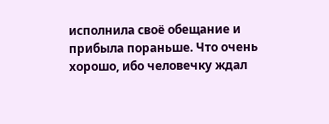исполнила своё обещание и прибыла пораньше. Что очень хорошо, ибо человечку ждал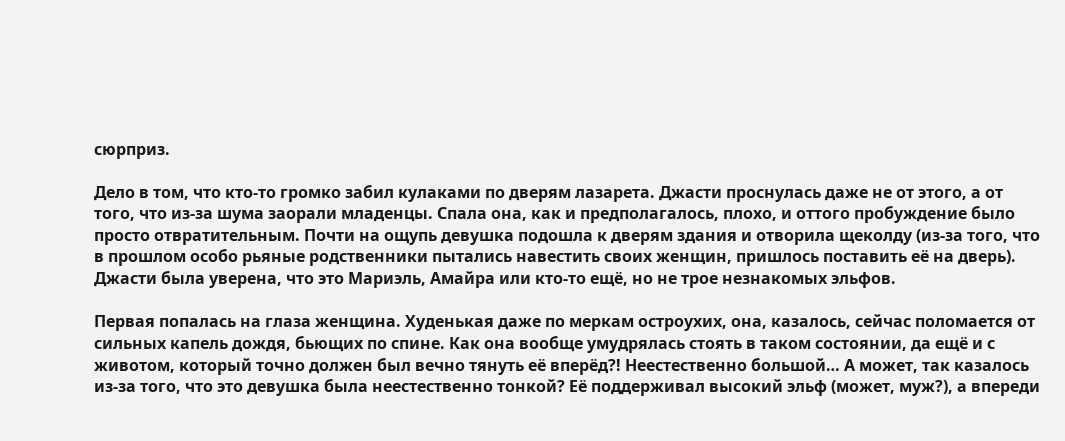сюрприз.

Дело в том, что кто-то громко забил кулаками по дверям лазарета. Джасти проснулась даже не от этого, а от того, что из-за шума заорали младенцы. Спала она, как и предполагалось, плохо, и оттого пробуждение было просто отвратительным. Почти на ощупь девушка подошла к дверям здания и отворила щеколду (из-за того, что в прошлом особо рьяные родственники пытались навестить своих женщин, пришлось поставить её на дверь). Джасти была уверена, что это Мариэль, Амайра или кто-то ещё, но не трое незнакомых эльфов.

Первая попалась на глаза женщина. Худенькая даже по меркам остроухих, она, казалось, сейчас поломается от сильных капель дождя, бьющих по спине. Как она вообще умудрялась стоять в таком состоянии, да ещё и с животом, который точно должен был вечно тянуть её вперёд?! Неестественно большой… А может, так казалось из-за того, что это девушка была неестественно тонкой? Её поддерживал высокий эльф (может, муж?), а впереди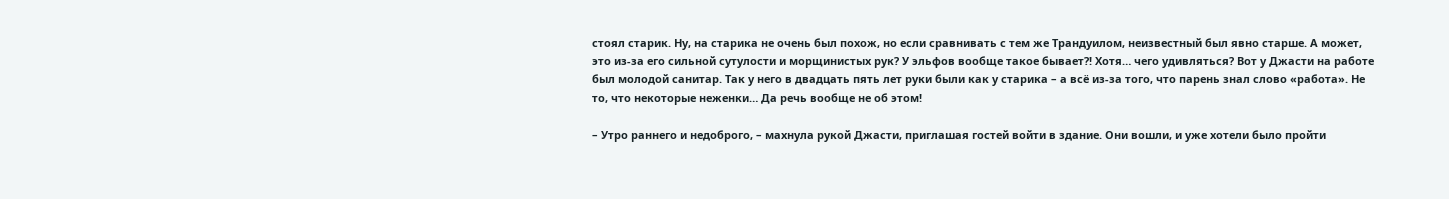стоял старик. Ну, на старика не очень был похож, но если сравнивать с тем же Трандуилом, неизвестный был явно старше. А может, это из-за его сильной сутулости и морщинистых рук? У эльфов вообще такое бывает?! Хотя… чего удивляться? Вот у Джасти на работе был молодой санитар. Так у него в двадцать пять лет руки были как у старика – а всё из-за того, что парень знал слово «работа». Не то, что некоторые неженки… Да речь вообще не об этом!

– Утро раннего и недоброго, – махнула рукой Джасти, приглашая гостей войти в здание. Они вошли, и уже хотели было пройти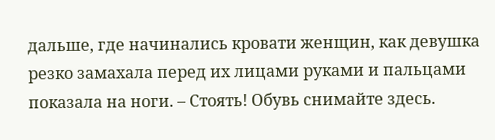дальше, где начинались кровати женщин, как девушка резко замахала перед их лицами руками и пальцами показала на ноги. – Стоять! Обувь снимайте здесь.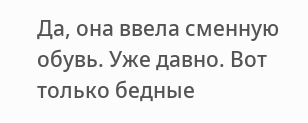Да, она ввела сменную обувь. Уже давно. Вот только бедные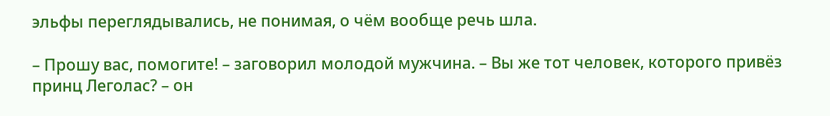эльфы переглядывались, не понимая, о чём вообще речь шла.

– Прошу вас, помогите! – заговорил молодой мужчина. – Вы же тот человек, которого привёз принц Леголас? – он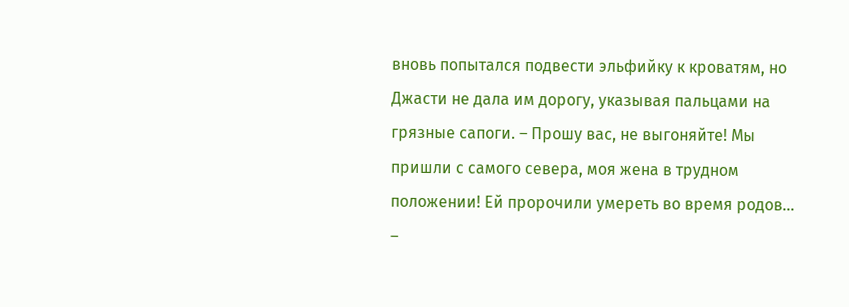вновь попытался подвести эльфийку к кроватям, но Джасти не дала им дорогу, указывая пальцами на грязные сапоги. – Прошу вас, не выгоняйте! Мы пришли с самого севера, моя жена в трудном положении! Ей пророчили умереть во время родов… –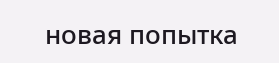новая попытка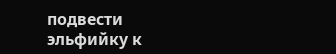подвести эльфийку к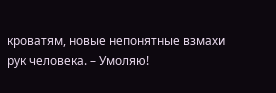кроватям, новые непонятные взмахи рук человека. – Умоляю!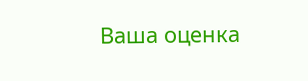Ваша оценка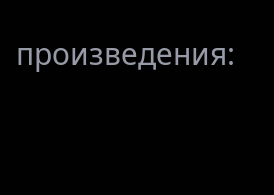произведения: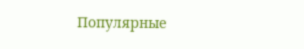Популярные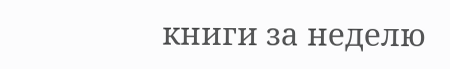книги за неделю